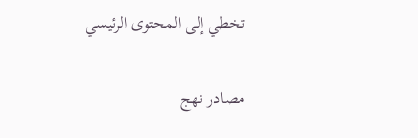تخطي إلى المحتوى الرئيسي

مصادر نهج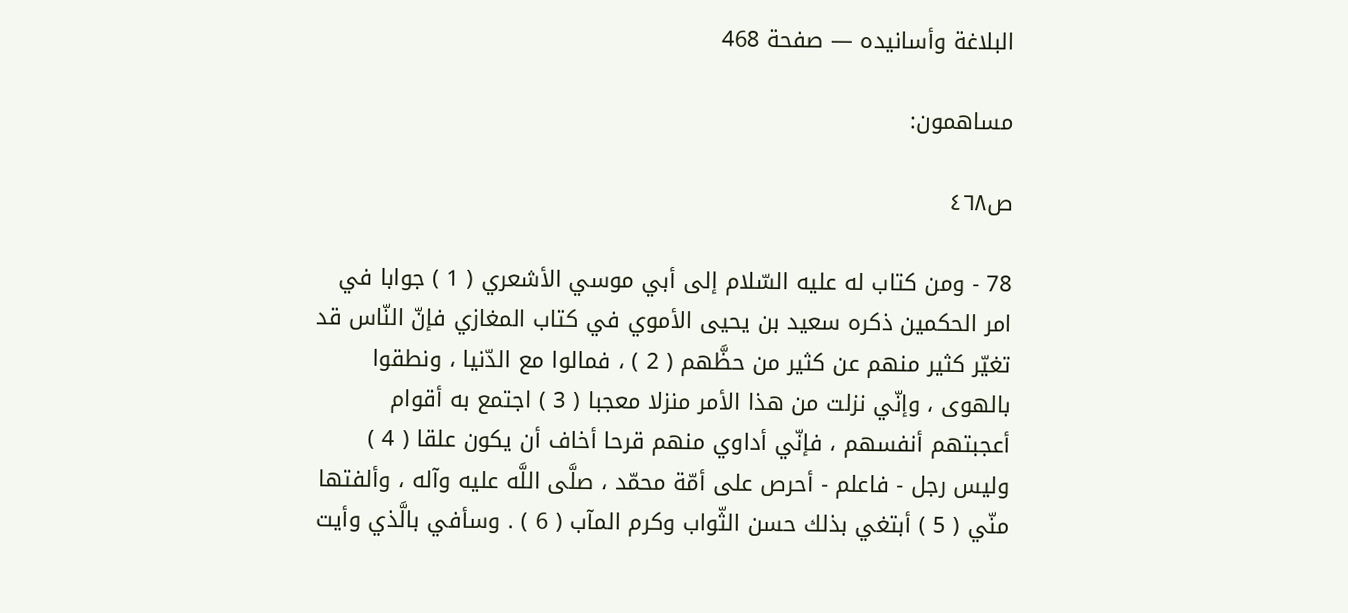البلاغة وأسانيده — صفحة 468

مساهمون:

ص٤٦٨

78 - ومن كتاب له عليه السّلام إلى أبي موسي الأشعري ( 1 ) جوابا في امر الحكمين ذكره سعيد بن يحيى الأموي في كتاب المغازي فإنّ النّاس قد تغيّر كثير منهم عن كثير من حظَّهم ( 2 ) ، فمالوا مع الدّنيا ، ونطقوا بالهوى ، وإنّي نزلت من هذا الأمر منزلا معجبا ( 3 ) اجتمع به أقوام أعجبتهم أنفسهم ، فإنّي أداوي منهم قرحا أخاف أن يكون علقا ( 4 ) وليس رجل - فاعلم - أحرص على أمّة محمّد ، صلَّى اللَّه عليه وآله ، وألفتها منّي ( 5 ) أبتغي بذلك حسن الثّواب وكرم المآب ( 6 ) . وسأفي بالَّذي وأيت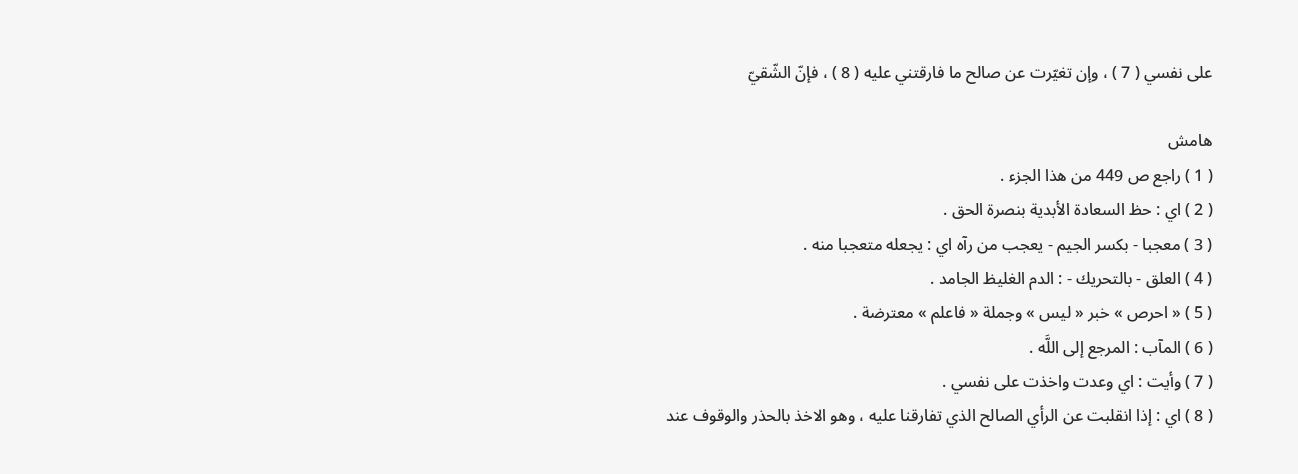على نفسي ( 7 ) ، وإن تغيّرت عن صالح ما فارقتني عليه ( 8 ) ، فإنّ الشّقيّ

هامش
( 1 ) راجع ص 449 من هذا الجزء .
( 2 ) اي : حظ السعادة الأبدية بنصرة الحق .
( 3 ) معجبا - بكسر الجيم - يعجب من رآه اي : يجعله متعجبا منه .
( 4 ) العلق - بالتحريك - : الدم الغليظ الجامد .
( 5 ) « احرص » خبر « ليس » وجملة « فاعلم » معترضة .
( 6 ) المآب : المرجع إلى اللَّه .
( 7 ) وأيت : اي وعدت واخذت على نفسي .
( 8 ) اي : إذا انقلبت عن الرأي الصالح الذي تفارقنا عليه ، وهو الاخذ بالحذر والوقوف عند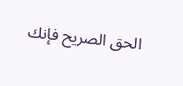الحق الصريح فإنك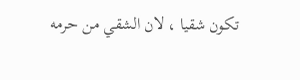تكون شقيا ، لان الشقي من حرمه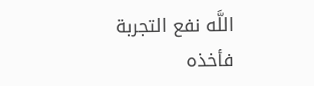اللَّه نفع التجربة فأخذه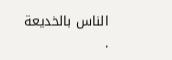الناس بالخديعة .